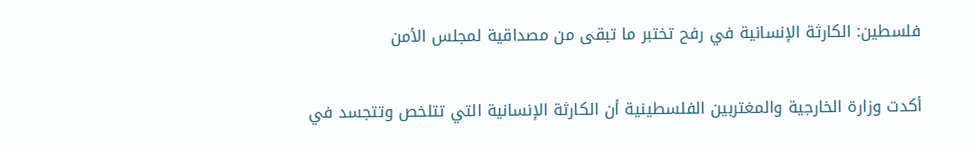فلسطين: الكارثة الإنسانية في رفح تختبر ما تبقى من مصداقية لمجلس الأمن

أكدت وزارة الخارجية والمغتربين الفلسطينية أن الكارثة الإنسانية التي تتلخص وتتجسد في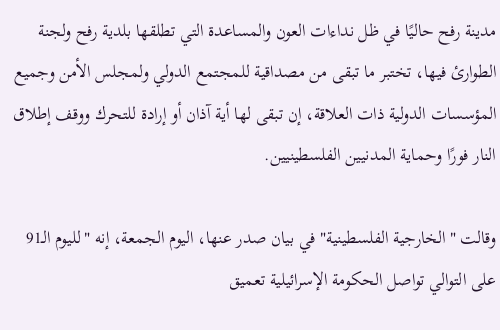مدينة رفح حاليًا في ظل نداءات العون والمساعدة التي تطلقها بلدية رفح ولجنة الطوارئ فيها، تختبر ما تبقى من مصداقية للمجتمع الدولي ولمجلس الأمن وجميع المؤسسات الدولية ذات العلاقة، إن تبقى لها أية آذان أو إرادة للتحرك ووقف إطلاق النار فورًا وحماية المدنيين الفلسطينيين.

وقالت "الخارجية الفلسطينية" في بيان صدر عنها، اليوم الجمعة، إنه "لليوم الـ91 على التوالي تواصل الحكومة الإسرائيلية تعميق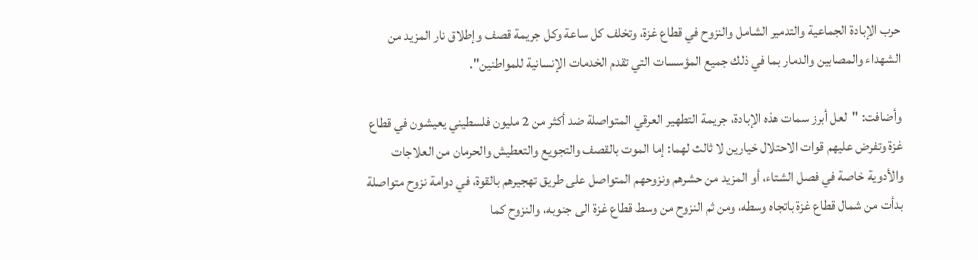حرب الإبادة الجماعية والتدمير الشامل والنزوح في قطاع غزة، وتخلف كل ساعة وكل جريمة قصف وإطلاق نار المزيد من الشهداء والمصابين والدمار بما في ذلك جميع المؤسسات التي تقدم الخدمات الإنسانية للمواطنين".

وأضافت: "لعل أبرز سمات هذه الإبادة، جريمة التطهير العرقي المتواصلة ضد أكثر من 2 مليون فلسطيني يعيشون في قطاع غزة وتفرض عليهم قوات الاحتلال خيارين لا ثالث لهما: إما الموت بالقصف والتجويع والتعطيش والحرمان من العلاجات والأدوية خاصة في فصل الشتاء، أو المزيد من حشرهم ونزوحهم المتواصل على طريق تهجيرهم بالقوة، في دوامة نزوح متواصلة بدأت من شمال قطاع غزة باتجاه وسطه، ومن ثم النزوح من وسط قطاع غزة الى جنوبه، والنزوح كما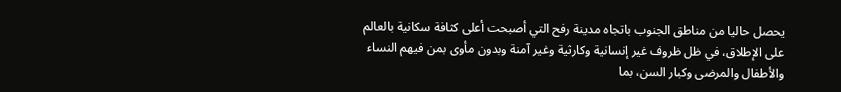يحصل حاليا من مناطق الجنوب باتجاه مدينة رفح التي أصبحت أعلى كثافة سكانية بالعالم على الإطلاق، في ظل ظروف غير إنسانية وكارثية وغير آمنة وبدون مأوى بمن فيهم النساء والأطفال والمرضى وكبار السن، بما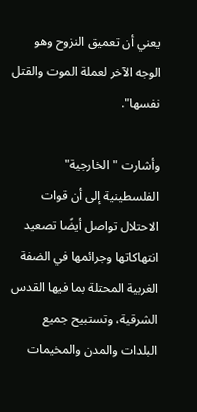يعني أن تعميق النزوح وهو الوجه الآخر لعملة الموت والقتل نفسها".

وأشارت "الخارجية" الفلسطينية إلى أن قوات الاحتلال تواصل أيضًا تصعيد انتهاكاتها وجرائمها في الضفة الغربية المحتلة بما فيها القدس الشرقية، وتستبيح جميع البلدات والمدن والمخيمات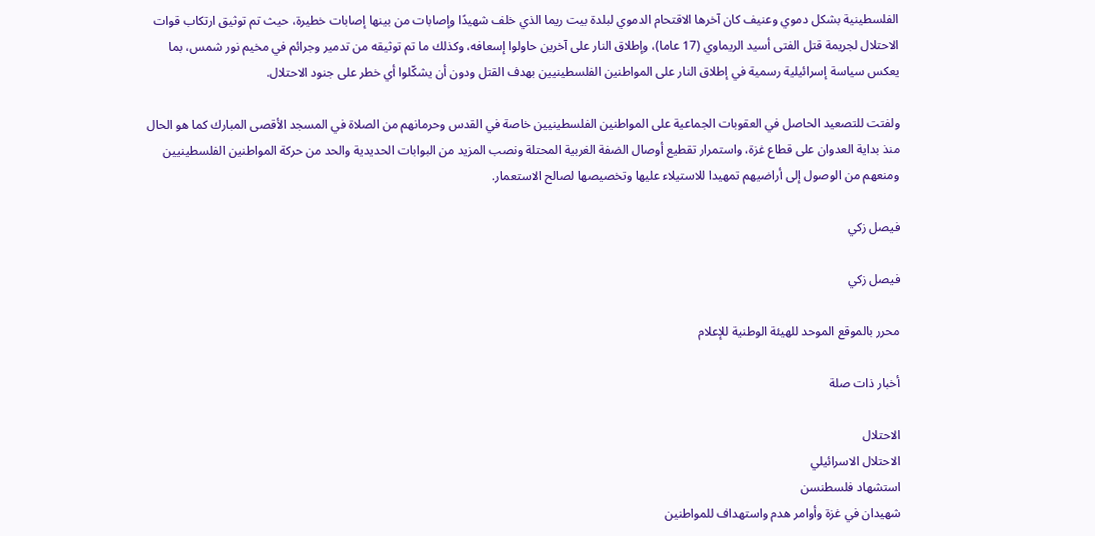الفلسطينية بشكل دموي وعنيف كان آخرها الاقتحام الدموي لبلدة بيت ريما الذي خلف شهيدًا وإصابات من بينها إصابات خطيرة، حيث تم توثيق ارتكاب قوات الاحتلال لجريمة قتل الفتى أسيد الريماوي (17 عاما)، وإطلاق النار على آخرين حاولوا إسعافه، وكذلك ما تم توثيقه من تدمير وجرائم في مخيم نور شمس، بما يعكس سياسة إسرائيلية رسمية في إطلاق النار على المواطنين الفلسطينيين بهدف القتل ودون أن يشكّلوا أي خطر على جنود الاحتلال.

ولفتت للتصعيد الحاصل في العقوبات الجماعية على المواطنين الفلسطينيين خاصة في القدس وحرمانهم من الصلاة في المسجد الأقصى المبارك كما هو الحال منذ بداية العدوان على قطاع غزة، واستمرار تقطيع أوصال الضفة الغربية المحتلة ونصب المزيد من البوابات الحديدية والحد من حركة المواطنين الفلسطينيين ومنعهم من الوصول إلى أراضيهم تمهيدا للاستيلاء عليها وتخصيصها لصالح الاستعمار.

فيصل زكي

فيصل زكي

محرر بالموقع الموحد للهيئة الوطنية للإعلام

أخبار ذات صلة

الاحتلال
الاحتلال الاسرائيلي
استشهاد فلسطنسن
شهيدان في غزة وأوامر هدم واستهداف للمواطنين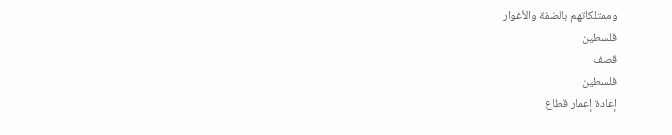وممتلكاتهم بالضفة والأغوار
فلسطين
قصف
فلسطين
إعادة إعمار قطاع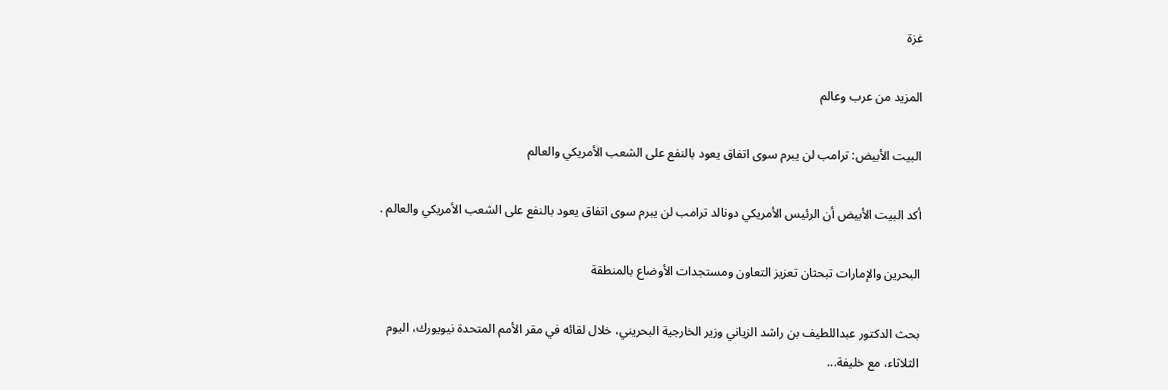غزة

المزيد من عرب وعالم

البيت الأبيض: ترامب لن يبرم سوى اتفاق يعود بالنفع على الشعب الأمريكي والعالم

أكد البيت الأبيض أن الرئيس الأمريكي دونالد ترامب لن يبرم سوى اتفاق يعود بالنفع على الشعب الأمريكي والعالم .

البحرين والإمارات تبحثان تعزيز التعاون ومستجدات الأوضاع بالمنطقة

بحث الدكتور عبداللطيف بن راشد الزياني وزير الخارجية البحريني، خلال لقائه في مقر الأمم المتحدة نيويورك، اليوم الثلاثاء، مع خليفة...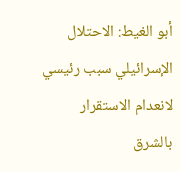أبو الغيط: الاحتلال الإسرائيلي سبب رئيسي لانعدام الاستقرار بالشرق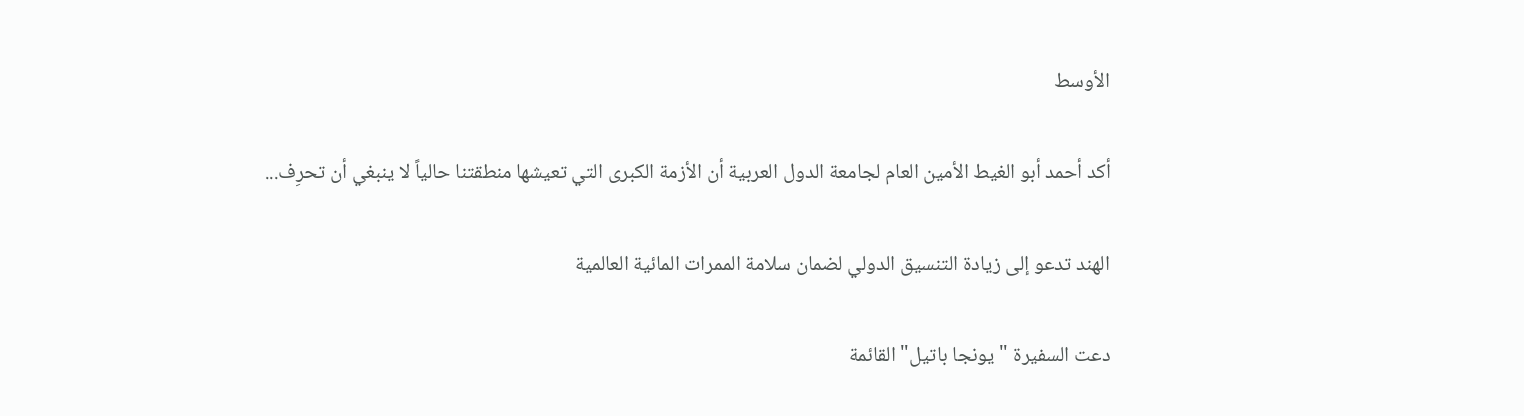الأوسط

أكد أحمد أبو الغيط الأمين العام لجامعة الدول العربية أن الأزمة الكبرى التي تعيشها منطقتنا حالياً لا ينبغي أن تحرِف...

الهند تدعو إلى زيادة التنسيق الدولي لضمان سلامة الممرات المائية العالمية

دعت السفيرة "يونجا باتيل" القائمة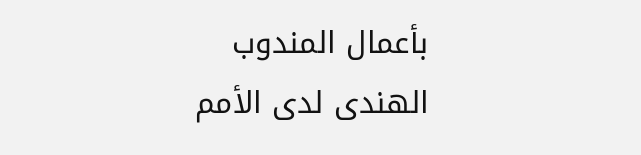بأعمال المندوب الهندى لدى الأمم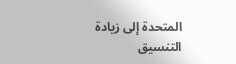المتحدة إلى زيادة التنسيق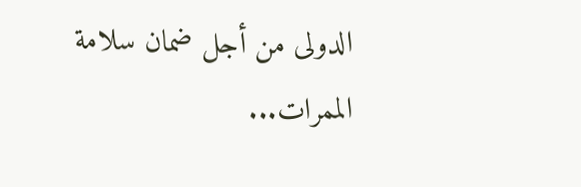الدولى من أجل ضمان سلامة الممرات...